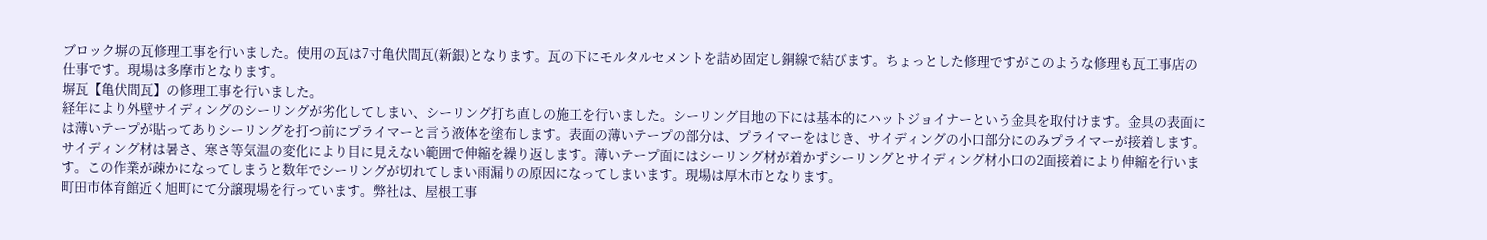ブロック塀の瓦修理工事を行いました。使用の瓦は7寸亀伏間瓦(新銀)となります。瓦の下にモルタルセメントを詰め固定し銅線で結びます。ちょっとした修理ですがこのような修理も瓦工事店の仕事です。現場は多摩市となります。
塀瓦【亀伏間瓦】の修理工事を行いました。
経年により外壁サイディングのシーリングが劣化してしまい、シーリング打ち直しの施工を行いました。シーリング目地の下には基本的にハットジョイナーという金具を取付けます。金具の表面には薄いテープが貼ってありシーリングを打つ前にプライマーと言う液体を塗布します。表面の薄いテープの部分は、プライマーをはじき、サイディングの小口部分にのみプライマーが接着します。サイディング材は暑さ、寒さ等気温の変化により目に見えない範囲で伸縮を繰り返します。薄いテープ面にはシーリング材が着かずシーリングとサイディング材小口の2面接着により伸縮を行います。この作業が疎かになってしまうと数年でシーリングが切れてしまい雨漏りの原因になってしまいます。現場は厚木市となります。
町田市体育館近く旭町にて分譲現場を行っています。弊社は、屋根工事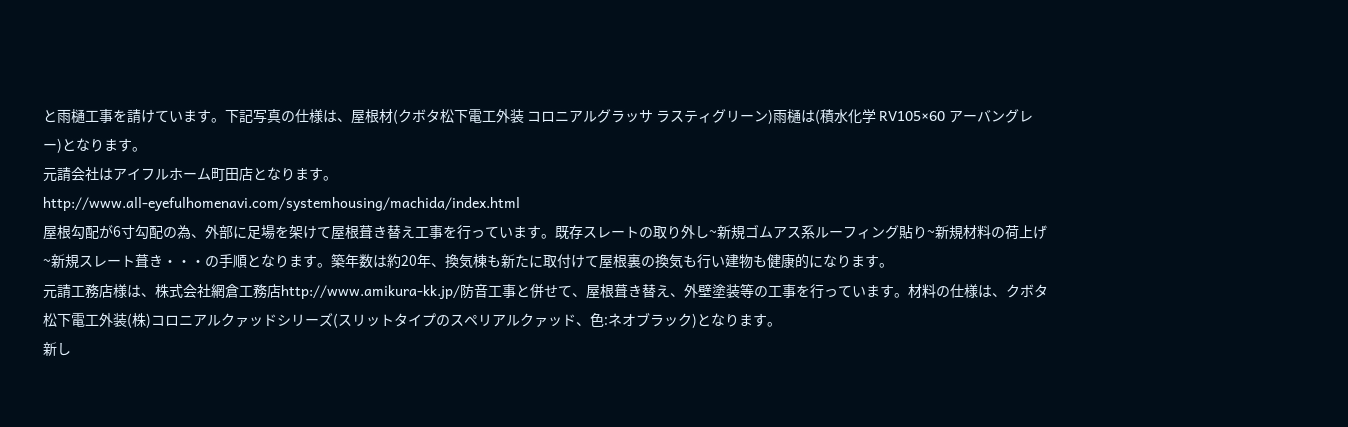と雨樋工事を請けています。下記写真の仕様は、屋根材(クボタ松下電工外装 コロニアルグラッサ ラスティグリーン)雨樋は(積水化学 RV105×60 アーバングレー)となります。
元請会社はアイフルホーム町田店となります。
http://www.all-eyefulhomenavi.com/systemhousing/machida/index.html
屋根勾配が6寸勾配の為、外部に足場を架けて屋根葺き替え工事を行っています。既存スレートの取り外し~新規ゴムアス系ルーフィング貼り~新規材料の荷上げ~新規スレート葺き・・・の手順となります。築年数は約20年、換気棟も新たに取付けて屋根裏の換気も行い建物も健康的になります。
元請工務店様は、株式会社網倉工務店http://www.amikura-kk.jp/防音工事と併せて、屋根葺き替え、外壁塗装等の工事を行っています。材料の仕様は、クボタ松下電工外装(株)コロニアルクァッドシリーズ(スリットタイプのスペリアルクァッド、色:ネオブラック)となります。
新し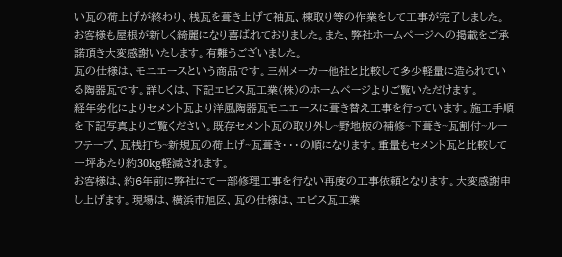い瓦の荷上げが終わり、桟瓦を葺き上げて袖瓦、棟取り等の作業をして工事が完了しました。お客様も屋根が新しく綺麗になり喜ばれておりました。また、弊社ホームページへの掲載をご承諾頂き大変感謝いたします。有難うございました。
瓦の仕様は、モニエースという商品です。三州メーカー他社と比較して多少軽量に造られている陶器瓦です。詳しくは、下記エビス瓦工業(株)のホームページよりご覧いただけます。
経年劣化によりセメント瓦より洋風陶器瓦モニエースに葺き替え工事を行っています。施工手順を下記写真よりご覧ください。既存セメント瓦の取り外し~野地板の補修~下葺き~瓦割付~ルーフテープ、瓦桟打ち~新規瓦の荷上げ~瓦葺き・・・の順になります。重量もセメント瓦と比較して一坪あたり約30kg軽減されます。
お客様は、約6年前に弊社にて一部修理工事を行ない再度の工事依頼となります。大変感謝申し上げます。現場は、横浜市旭区、瓦の仕様は、エビス瓦工業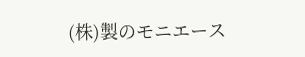(株)製のモニエース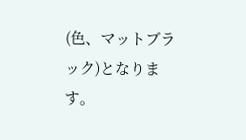(色、マットブラック)となります。